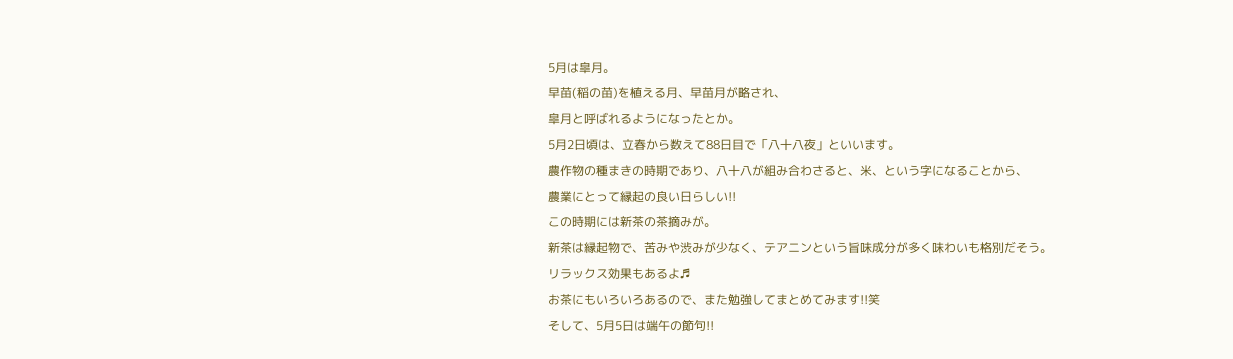5月は皐月。
早苗(稲の苗)を植える月、早苗月が略され、
皐月と呼ばれるようになったとか。
5月2日頃は、立春から数えて88日目で「八十八夜」といいます。
農作物の種まきの時期であり、八十八が組み合わさると、米、という字になることから、
農業にとって縁起の良い日らしい!!
この時期には新茶の茶摘みが。
新茶は縁起物で、苦みや渋みが少なく、テアニンという旨味成分が多く味わいも格別だそう。
リラックス効果もあるよ♬
お茶にもいろいろあるので、また勉強してまとめてみます!!笑
そして、5月5日は端午の節句!!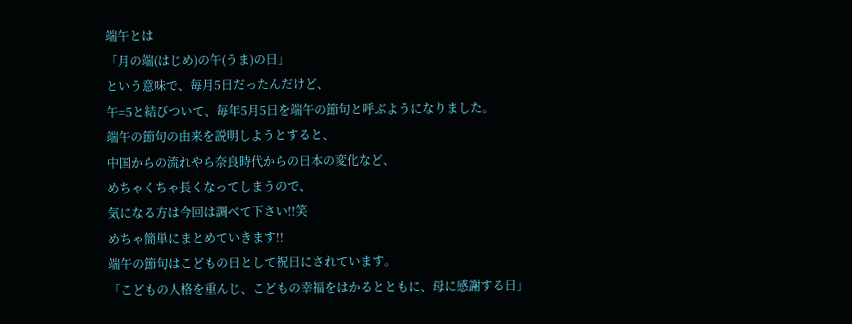端午とは
「月の端(はじめ)の午(うま)の日」
という意味で、毎月5日だったんだけど、
午=5と結びついて、毎年5月5日を端午の節句と呼ぶようになりました。
端午の節句の由来を説明しようとすると、
中国からの流れやら奈良時代からの日本の変化など、
めちゃくちゃ長くなってしまうので、
気になる方は今回は調べて下さい!!笑
めちゃ簡単にまとめていきます!!
端午の節句はこどもの日として祝日にされています。
「こどもの人格を重んじ、こどもの幸福をはかるとともに、母に感謝する日」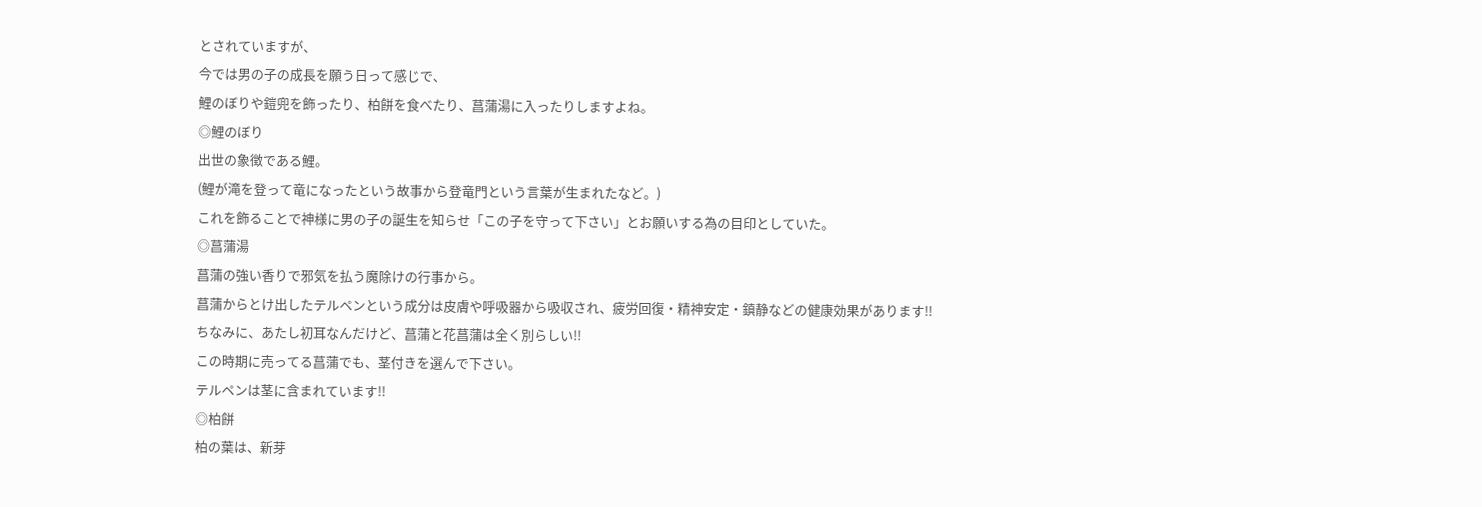とされていますが、
今では男の子の成長を願う日って感じで、
鯉のぼりや鎧兜を飾ったり、柏餅を食べたり、菖蒲湯に入ったりしますよね。
◎鯉のぼり
出世の象徴である鯉。
(鯉が滝を登って竜になったという故事から登竜門という言葉が生まれたなど。)
これを飾ることで神様に男の子の誕生を知らせ「この子を守って下さい」とお願いする為の目印としていた。
◎菖蒲湯
菖蒲の強い香りで邪気を払う魔除けの行事から。
菖蒲からとけ出したテルペンという成分は皮膚や呼吸器から吸収され、疲労回復・精神安定・鎮静などの健康効果があります!!
ちなみに、あたし初耳なんだけど、菖蒲と花菖蒲は全く別らしい!!
この時期に売ってる菖蒲でも、茎付きを選んで下さい。
テルペンは茎に含まれています!!
◎柏餅
柏の葉は、新芽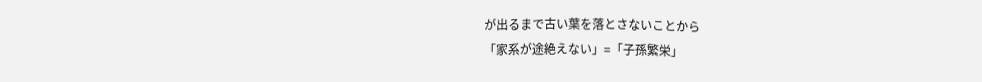が出るまで古い葉を落とさないことから
「家系が途絶えない」=「子孫繁栄」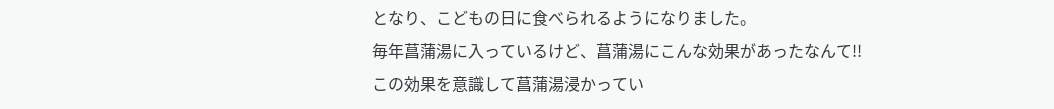となり、こどもの日に食べられるようになりました。
毎年菖蒲湯に入っているけど、菖蒲湯にこんな効果があったなんて!!
この効果を意識して菖蒲湯浸かってい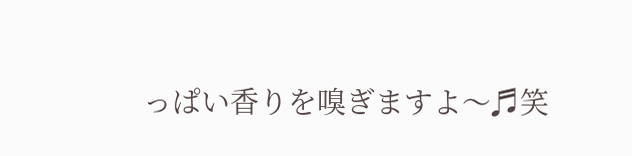っぱい香りを嗅ぎますよ〜♬笑